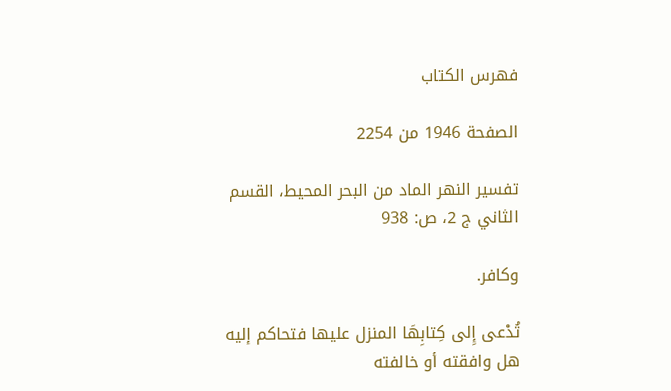فهرس الكتاب

الصفحة 1946 من 2254

تفسير النهر الماد من البحر المحيط، القسم الثاني ج 2، ص: 938

وكافر.

تُدْعى إِلى كِتابِهَا المنزل عليها فتحاكم إليه هل وافقته أو خالفته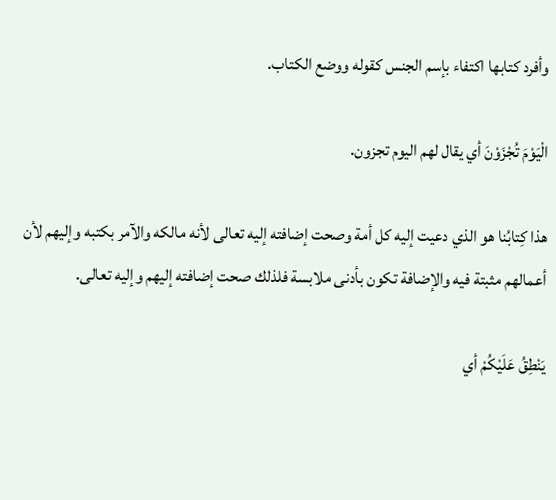وأفرد كتابها اكتفاء بإسم الجنس كقوله ووضع الكتاب.

الْيَوْمَ تُجْزَوْنَ أي يقال لهم اليوم تجزون.

هذا كِتابُنا هو الذي دعيت إليه كل أمة وصحت إضافته إليه تعالى لأنه مالكه والآمر بكتبه وإليهم لأن أعمالهم مثبتة فيه والإضافة تكون بأدنى ملابسة فلذلك صحت إضافته إليهم وإليه تعالى.

يَنْطِقُ عَلَيْكُمْ أي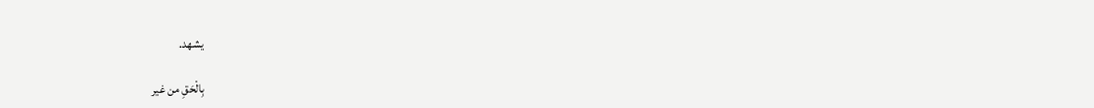يشهد.

بِالْحَقِ من غير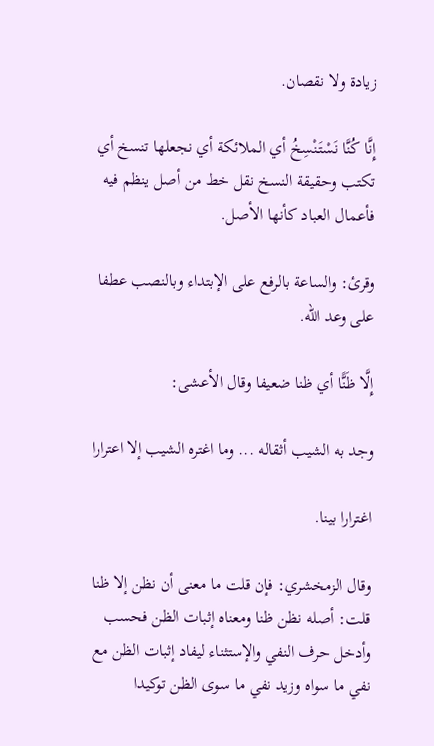زيادة ولا نقصان.

إِنَّا كُنَّا نَسْتَنْسِخُ أي الملائكة أي نجعلها تنسخ أي تكتب وحقيقة النسخ نقل خط من أصل ينظم فيه فأعمال العباد كأنها الأصل.

وقرئ: والساعة بالرفع على الإبتداء وبالنصب عطفا على وعد اللّه.

إِلَّا ظَنًّا أي ظنا ضعيفا وقال الأعشى:

وجد به الشيب أثقاله ... وما اغتره الشيب إلا اعترارا

اغترارا بينا.

وقال الزمخشري: فإن قلت ما معنى أن نظن إلا ظنا قلت: أصله نظن ظنا ومعناه إثبات الظن فحسب وأدخل حرف النفي والإستثناء ليفاد إثبات الظن مع نفي ما سواه وزيد نفي ما سوى الظن توكيدا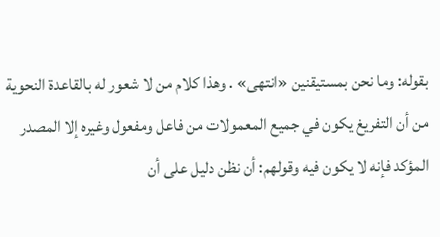بقوله: وما نحن بمستيقنين «انتهى» . وهذا كلام من لا شعور له بالقاعدة النحوية من أن التفريغ يكون في جميع المعمولات من فاعل ومفعول وغيره إلا المصدر المؤكد فإنه لا يكون فيه وقولهم: أن نظن دليل على أن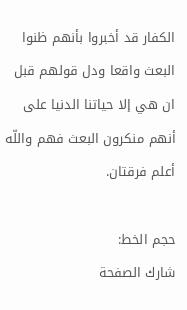الكفار قد أخبروا بأنهم ظنوا البعث واقعا ودل قولهم قبل ان هي إلا حياتنا الدنيا على أنهم منكرون البعث فهم واللّه أعلم فرقتان.

حجم الخط:
شارك الصفحة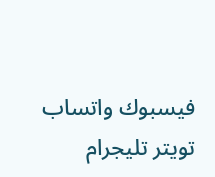فيسبوك واتساب تويتر تليجرام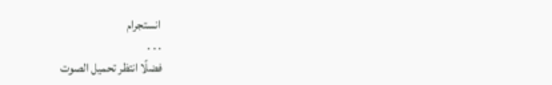انستجرام
. . .
فضلًا انتظر تحميل الصوت